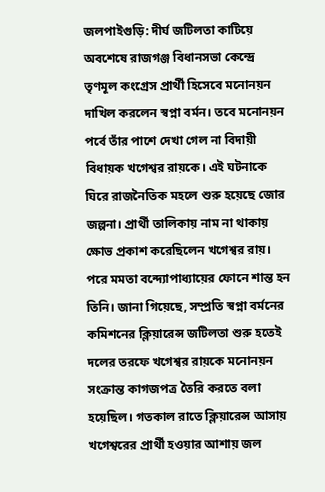জলপাইগুড়ি: দীর্ঘ জটিলতা কাটিয়ে অবশেষে রাজগঞ্জ বিধানসভা কেন্দ্রে তৃণমূল কংগ্রেস প্রার্থী হিসেবে মনোনয়ন দাখিল করলেন স্বপ্না বর্মন। তবে মনোনয়ন পর্বে তাঁর পাশে দেখা গেল না বিদায়ী বিধায়ক খগেশ্বর রায়কে। এই ঘটনাকে ঘিরে রাজনৈতিক মহলে শুরু হয়েছে জোর জল্পনা। প্রার্থী তালিকায় নাম না থাকায় ক্ষোভ প্রকাশ করেছিলেন খগেশ্বর রায়। পরে মমতা বন্দ্যোপাধ্যায়ের ফোনে শান্ত হন তিনি। জানা গিয়েছে, সম্প্রতি স্বপ্না বর্মনের কমিশনের ক্লিয়ারেন্স জটিলতা শুরু হতেই দলের তরফে খগেশ্বর রায়কে মনোনয়ন সংক্রান্ত কাগজপত্র তৈরি করতে বলা হয়েছিল। গতকাল রাতে ক্লিয়ারেন্স আসায় খগেশ্বরের প্রার্থী হওয়ার আশায় জল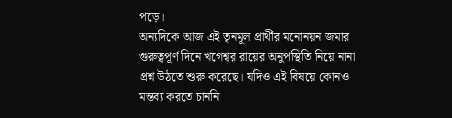পড়ে।
অন্যদিকে আজ এই তৃনমূল প্রার্থীর মনোনয়ন জমার গুরুত্বপূর্ণ দিনে খগেশ্বর রায়ের অনুপস্থিতি নিয়ে নানা প্রশ্ন উঠতে শুরু করেছে। যদিও এই বিষয়ে কোনও মন্তব্য করতে চাননি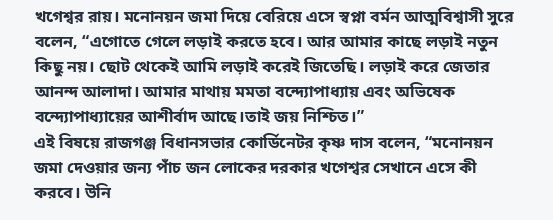খগেশ্বর রায়। মনোনয়ন জমা দিয়ে বেরিয়ে এসে স্বপ্না বর্মন আত্মবিশ্বাসী সুরে বলেন, “এগোতে গেলে লড়াই করতে হবে। আর আমার কাছে লড়াই নতুন কিছু নয়। ছোট থেকেই আমি লড়াই করেই জিতেছি। লড়াই করে জেতার আনন্দ আলাদা। আমার মাথায় মমতা বন্দ্যোপাধ্যায় এবং অভিষেক বন্দ্যোপাধ্যায়ের আশীর্বাদ আছে।তাই জয় নিশ্চিত।”
এই বিষয়ে রাজগঞ্জ বিধানসভার কোর্ডিনেটর কৃষ্ণ দাস বলেন, “মনোনয়ন জমা দেওয়ার জন্য পাঁচ জন লোকের দরকার খগেশ্বর সেখানে এসে কী করবে। উনি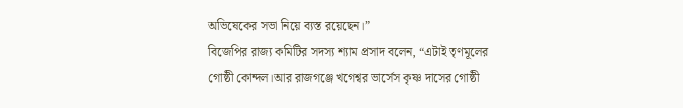অভিষেকের সভা নিয়ে ব্যস্ত রয়েছেন।”
বিজেপির রাজ্য কমিটির সদস্য শ্যাম প্রসাদ বলেন, “এটাই তৃণমূলের গোষ্ঠী কোন্দল।আর রাজগঞ্জে খগেশ্বর ভার্সেস কৃষ্ণ দাসের গোষ্ঠী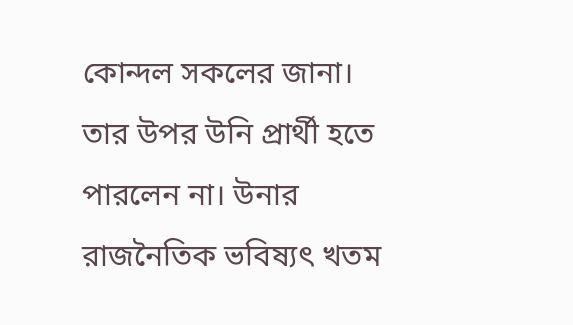কোন্দল সকলের জানা। তার উপর উনি প্রার্থী হতে পারলেন না। উনার রাজনৈতিক ভবিষ্যৎ খতম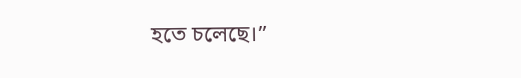হতে চলেছে।”